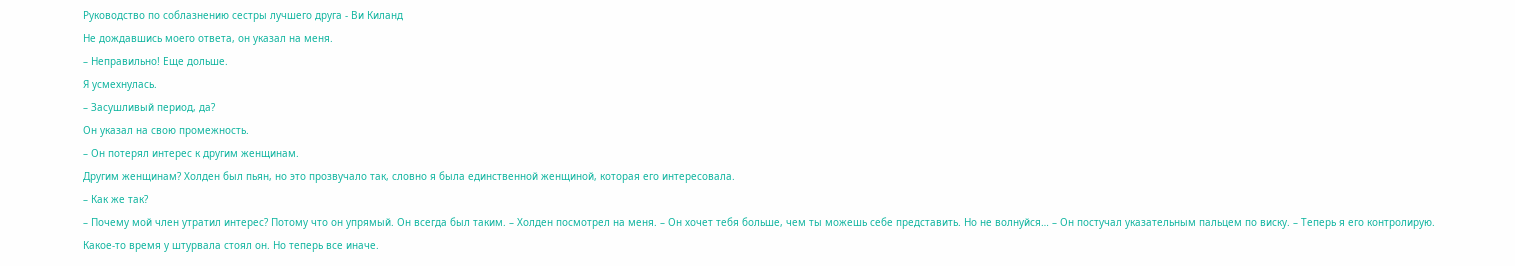Руководство по соблазнению сестры лучшего друга - Ви Киланд
Не дождавшись моего ответа, он указал на меня.
– Неправильно! Еще дольше.
Я усмехнулась.
– Засушливый период, да?
Он указал на свою промежность.
– Он потерял интерес к другим женщинам.
Другим женщинам? Холден был пьян, но это прозвучало так, словно я была единственной женщиной, которая его интересовала.
– Как же так?
– Почему мой член утратил интерес? Потому что он упрямый. Он всегда был таким. – Холден посмотрел на меня. – Он хочет тебя больше, чем ты можешь себе представить. Но не волнуйся… – Он постучал указательным пальцем по виску. – Теперь я его контролирую. Какое-то время у штурвала стоял он. Но теперь все иначе.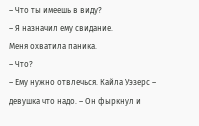– Что ты имеешь в виду?
– Я назначил ему свидание.
Меня охватила паника.
– Что?
– Ему нужно отвлечься. Кайла Уэзерс – девушка что надо. – Он фыркнул и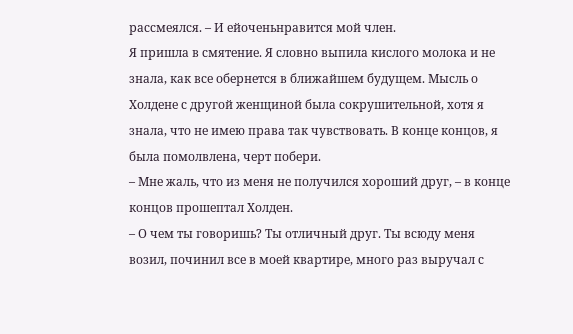рассмеялся. – И ейоченьнравится мой член.
Я пришла в смятение. Я словно выпила кислого молока и не знала, как все обернется в ближайшем будущем. Мысль о Холдене с другой женщиной была сокрушительной, хотя я знала, что не имею права так чувствовать. В конце концов, я была помолвлена, черт побери.
– Мне жаль, что из меня не получился хороший друг, – в конце концов прошептал Холден.
– О чем ты говоришь? Ты отличный друг. Ты всюду меня возил, починил все в моей квартире, много раз выручал с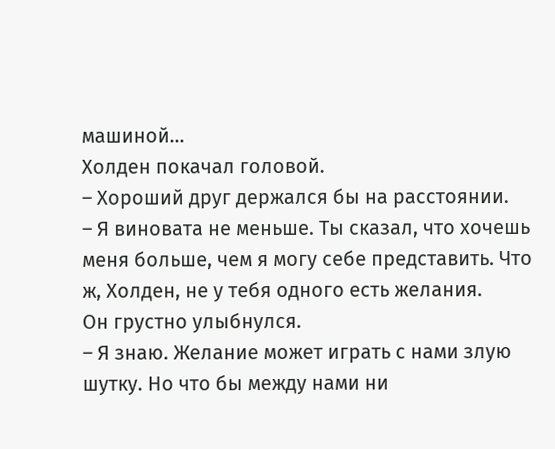машиной…
Холден покачал головой.
– Хороший друг держался бы на расстоянии.
– Я виновата не меньше. Ты сказал, что хочешь меня больше, чем я могу себе представить. Что ж, Холден, не у тебя одного есть желания.
Он грустно улыбнулся.
– Я знаю. Желание может играть с нами злую шутку. Но что бы между нами ни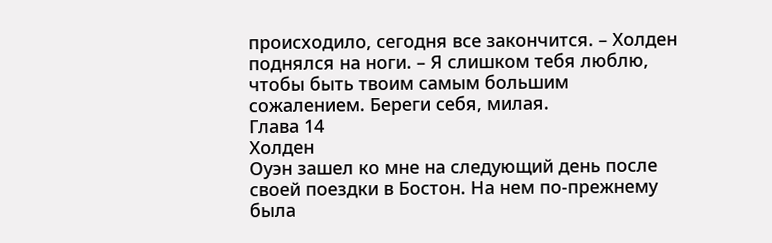происходило, сегодня все закончится. – Холден поднялся на ноги. – Я слишком тебя люблю, чтобы быть твоим самым большим сожалением. Береги себя, милая.
Глава 14
Холден
Оуэн зашел ко мне на следующий день после своей поездки в Бостон. На нем по-прежнему была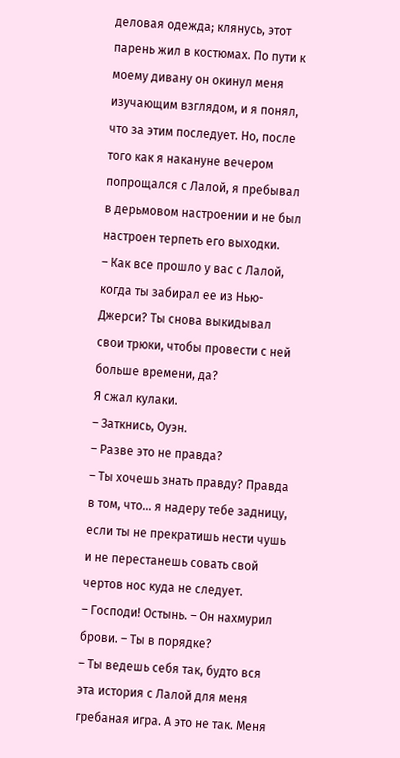деловая одежда; клянусь, этот парень жил в костюмах. По пути к моему дивану он окинул меня изучающим взглядом, и я понял, что за этим последует. Но, после того как я накануне вечером попрощался с Лалой, я пребывал в дерьмовом настроении и не был настроен терпеть его выходки.
– Как все прошло у вас с Лалой, когда ты забирал ее из Нью-Джерси? Ты снова выкидывал свои трюки, чтобы провести с ней больше времени, да?
Я сжал кулаки.
– Заткнись, Оуэн.
– Разве это не правда?
– Ты хочешь знать правду? Правда в том, что… я надеру тебе задницу, если ты не прекратишь нести чушь и не перестанешь совать свой чертов нос куда не следует.
– Господи! Остынь. – Он нахмурил брови. – Ты в порядке?
– Ты ведешь себя так, будто вся эта история с Лалой для меня гребаная игра. А это не так. Меня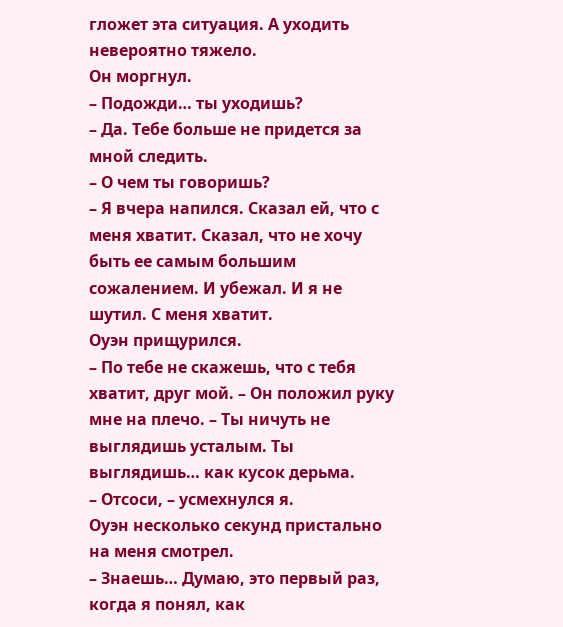гложет эта ситуация. А уходить невероятно тяжело.
Он моргнул.
– Подожди… ты уходишь?
– Да. Тебе больше не придется за мной следить.
– О чем ты говоришь?
– Я вчера напился. Сказал ей, что с меня хватит. Сказал, что не хочу быть ее самым большим сожалением. И убежал. И я не шутил. С меня хватит.
Оуэн прищурился.
– По тебе не скажешь, что с тебя хватит, друг мой. – Он положил руку мне на плечо. – Ты ничуть не выглядишь усталым. Ты выглядишь… как кусок дерьма.
– Отсоси, – усмехнулся я.
Оуэн несколько секунд пристально на меня смотрел.
– Знаешь… Думаю, это первый раз, когда я понял, как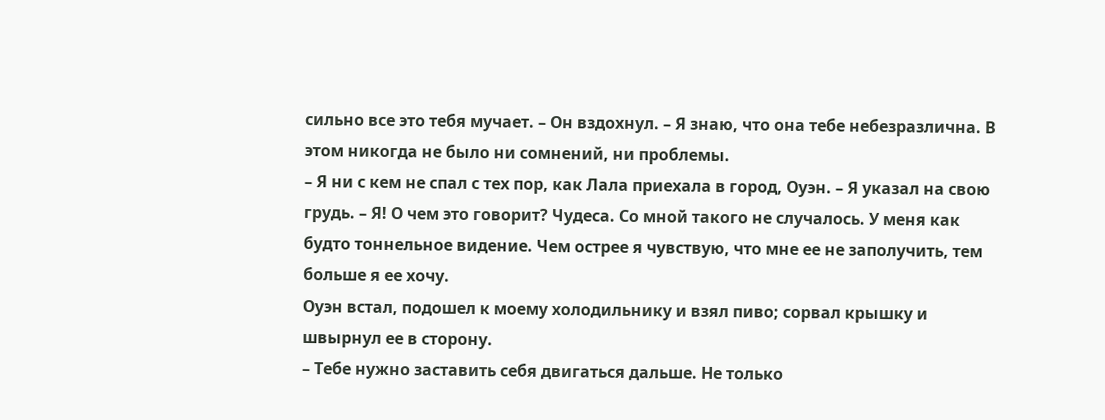сильно все это тебя мучает. – Он вздохнул. – Я знаю, что она тебе небезразлична. В этом никогда не было ни сомнений, ни проблемы.
– Я ни с кем не спал с тех пор, как Лала приехала в город, Оуэн. – Я указал на свою грудь. – Я! О чем это говорит? Чудеса. Со мной такого не случалось. У меня как будто тоннельное видение. Чем острее я чувствую, что мне ее не заполучить, тем больше я ее хочу.
Оуэн встал, подошел к моему холодильнику и взял пиво; сорвал крышку и швырнул ее в сторону.
– Тебе нужно заставить себя двигаться дальше. Не только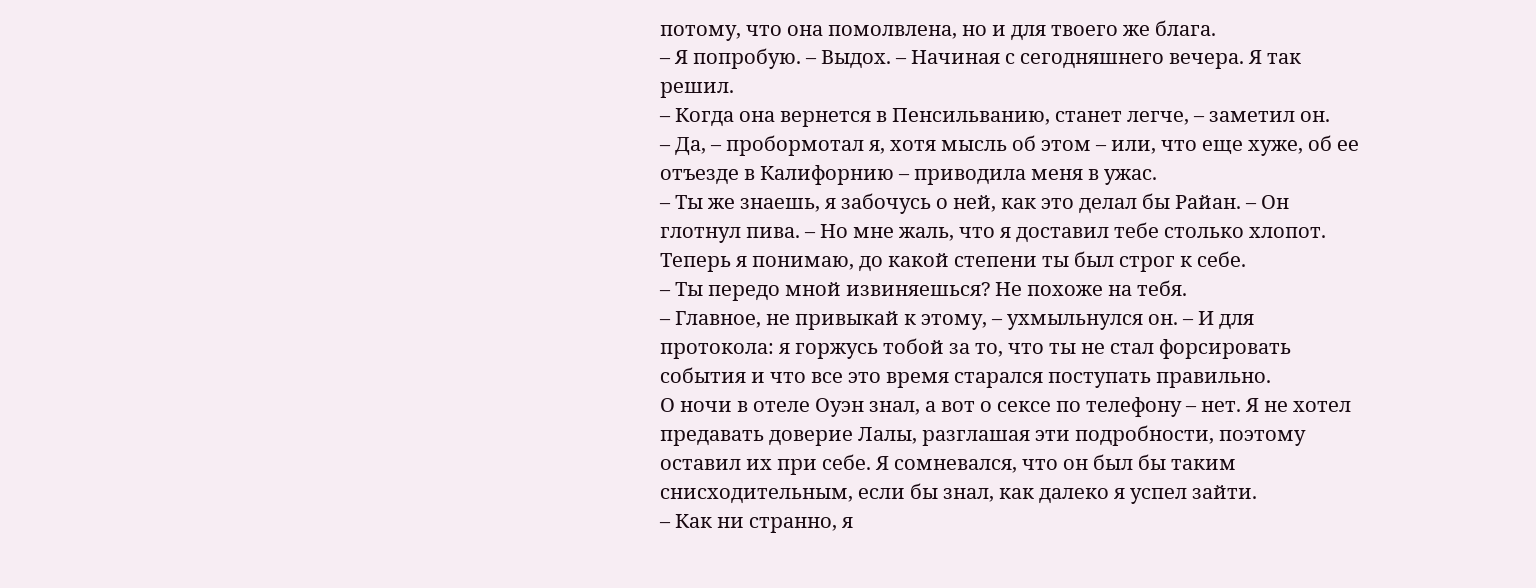потому, что она помолвлена, но и для твоего же блага.
– Я попробую. – Выдох. – Начиная с сегодняшнего вечера. Я так решил.
– Когда она вернется в Пенсильванию, станет легче, – заметил он.
– Да, – пробормотал я, хотя мысль об этом – или, что еще хуже, об ее отъезде в Калифорнию – приводила меня в ужас.
– Ты же знаешь, я забочусь о ней, как это делал бы Райан. – Он глотнул пива. – Но мне жаль, что я доставил тебе столько хлопот. Теперь я понимаю, до какой степени ты был строг к себе.
– Ты передо мной извиняешься? Не похоже на тебя.
– Главное, не привыкай к этому, – ухмыльнулся он. – И для протокола: я горжусь тобой за то, что ты не стал форсировать события и что все это время старался поступать правильно.
О ночи в отеле Оуэн знал, а вот о сексе по телефону – нет. Я не хотел предавать доверие Лалы, разглашая эти подробности, поэтому оставил их при себе. Я сомневался, что он был бы таким снисходительным, если бы знал, как далеко я успел зайти.
– Как ни странно, я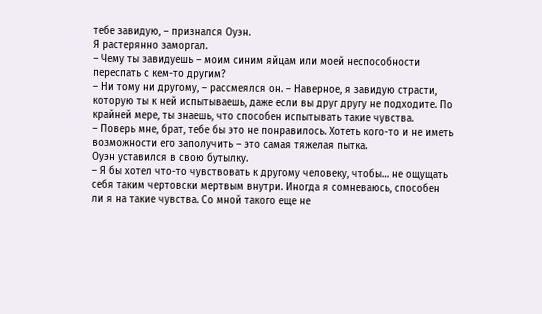тебе завидую, – признался Оуэн.
Я растерянно заморгал.
– Чему ты завидуешь – моим синим яйцам или моей неспособности переспать с кем-то другим?
– Ни тому ни другому, – рассмеялся он. – Наверное, я завидую страсти, которую ты к ней испытываешь, даже если вы друг другу не подходите. По крайней мере, ты знаешь, что способен испытывать такие чувства.
– Поверь мне, брат, тебе бы это не понравилось. Хотеть кого-то и не иметь возможности его заполучить – это самая тяжелая пытка.
Оуэн уставился в свою бутылку.
– Я бы хотел что-то чувствовать к другому человеку, чтобы… не ощущать себя таким чертовски мертвым внутри. Иногда я сомневаюсь, способен ли я на такие чувства. Со мной такого еще не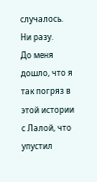случалось. Ни разу.
До меня дошло, что я так погряз в этой истории с Лалой, что упустил